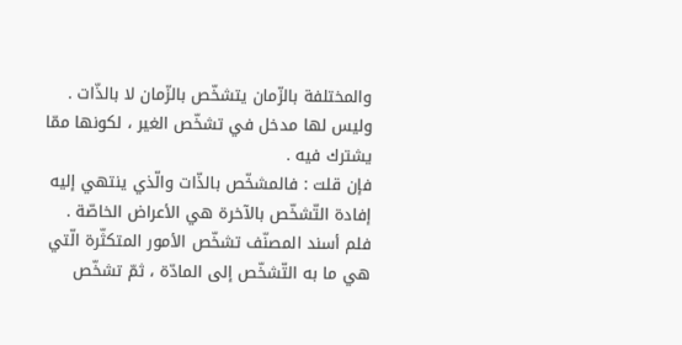والمختلفة بالزّمان يتشخّص بالزّمان لا بالذّات .
وليس لها مدخل في تشخّص الغير ، لكونها ممّا يشترك فيه .
فإن قلت : فالمشخّص بالذّات والّذي ينتهي إليه إفادة التّشخّص بالآخرة هي الأعراض الخاصّة .
فلم أسند المصنّف تشخّص الأمور المتكثّرة الّتي هي ما به التّشخّص إلى المادّة ، ثمّ تشخّص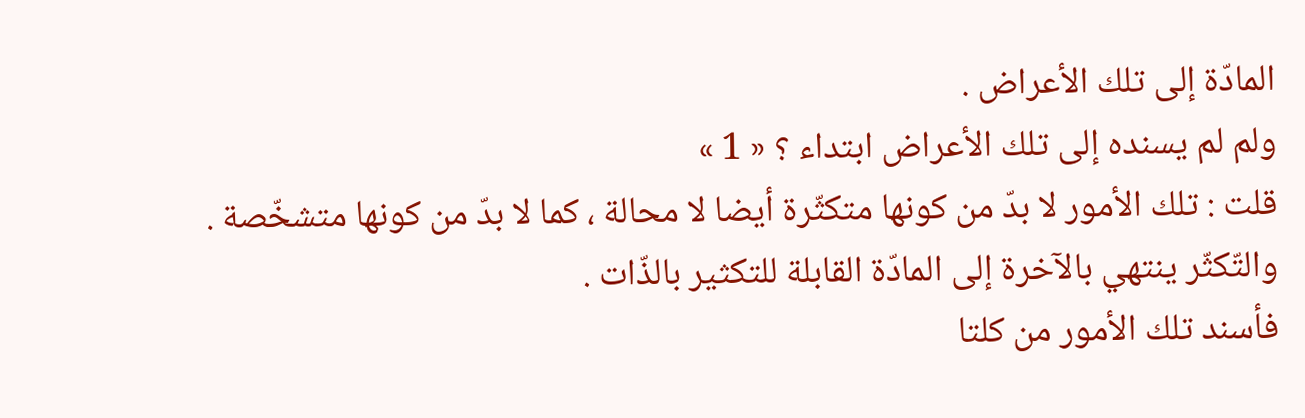المادّة إلى تلك الأعراض .
ولم لم يسنده إلى تلك الأعراض ابتداء ؟ « 1 »
قلت : تلك الأمور لا بدّ من كونها متكثّرة أيضا لا محالة ، كما لا بدّ من كونها متشخّصة .
والتّكثّر ينتهي بالآخرة إلى المادّة القابلة للتكثير بالذّات .
فأسند تلك الأمور من كلتا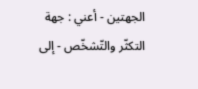الجهتين - أعني : جهة التكثّر والتّشخّص - إلى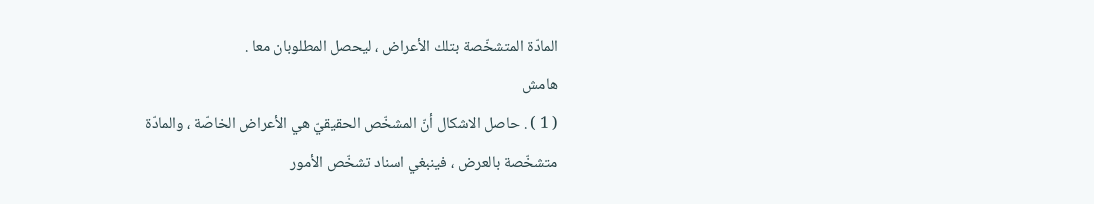المادّة المتشخّصة بتلك الأعراض ، ليحصل المطلوبان معا .
هامش
( 1 ) . حاصل الاشكال أنّ المشخّص الحقيقيّ هي الأعراض الخاصّة ، والمادّة متشخّصة بالعرض ، فينبغي اسناد تشخّص الأمور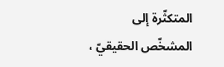المتكثّرة إلى المشخّص الحقيقيّ ،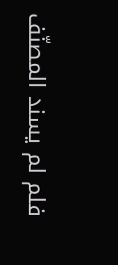فلم لم يسند المصنّف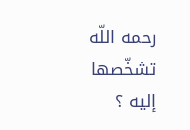رحمه اللّه تشخّصها إليه ؟